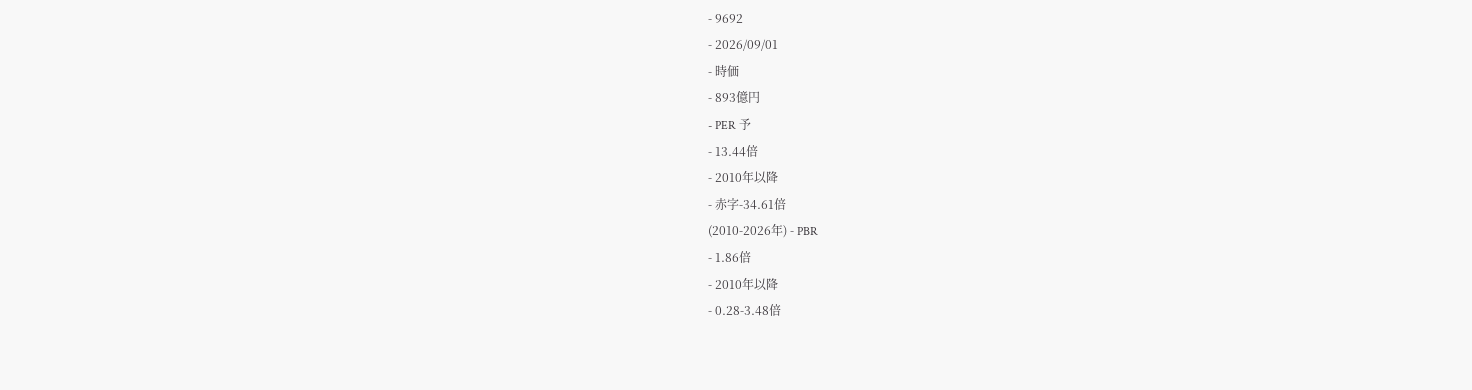- 9692
- 2026/09/01
- 時価
- 893億円
- PER 予
- 13.44倍
- 2010年以降
- 赤字-34.61倍
(2010-2026年) - PBR
- 1.86倍
- 2010年以降
- 0.28-3.48倍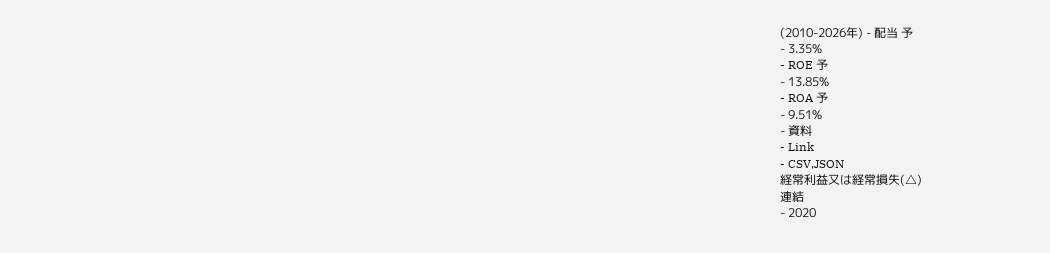(2010-2026年) - 配当 予
- 3.35%
- ROE 予
- 13.85%
- ROA 予
- 9.51%
- 資料
- Link
- CSV,JSON
経常利益又は経常損失(△)
連結
- 2020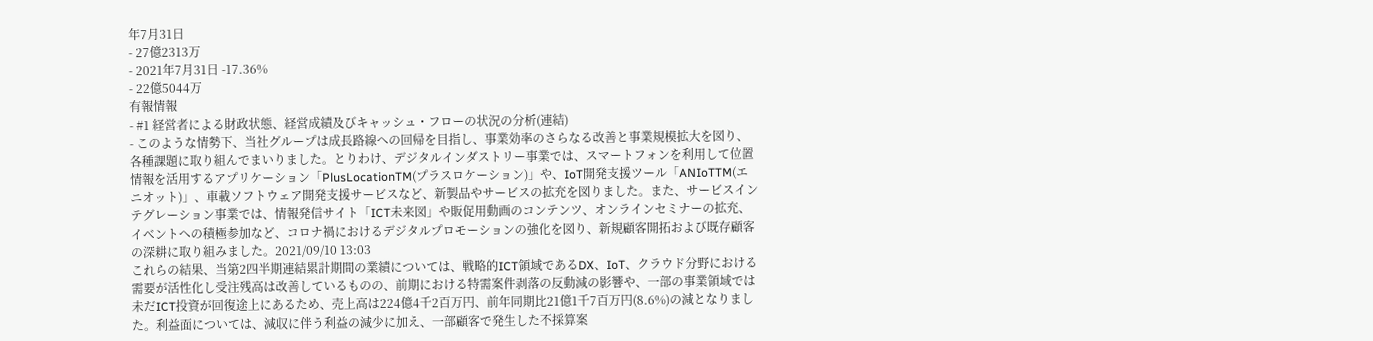年7月31日
- 27億2313万
- 2021年7月31日 -17.36%
- 22億5044万
有報情報
- #1 経営者による財政状態、経営成績及びキャッシュ・フローの状況の分析(連結)
- このような情勢下、当社グループは成長路線への回帰を目指し、事業効率のさらなる改善と事業規模拡大を図り、各種課題に取り組んでまいりました。とりわけ、デジタルインダストリー事業では、スマートフォンを利用して位置情報を活用するアプリケーション「PlusLocationTM(プラスロケーション)」や、IoT開発支援ツール「ANIoTTM(エニオット)」、車載ソフトウェア開発支援サービスなど、新製品やサービスの拡充を図りました。また、サービスインテグレーション事業では、情報発信サイト「ICT未来図」や販促用動画のコンテンツ、オンラインセミナーの拡充、イベントへの積極参加など、コロナ禍におけるデジタルプロモーションの強化を図り、新規顧客開拓および既存顧客の深耕に取り組みました。2021/09/10 13:03
これらの結果、当第2四半期連結累計期間の業績については、戦略的ICT領域であるDX、IoT、クラウド分野における需要が活性化し受注残高は改善しているものの、前期における特需案件剥落の反動減の影響や、一部の事業領域では未だICT投資が回復途上にあるため、売上高は224億4千2百万円、前年同期比21億1千7百万円(8.6%)の減となりました。利益面については、減収に伴う利益の減少に加え、一部顧客で発生した不採算案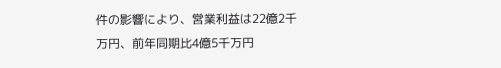件の影響により、営業利益は22億2千万円、前年同期比4億5千万円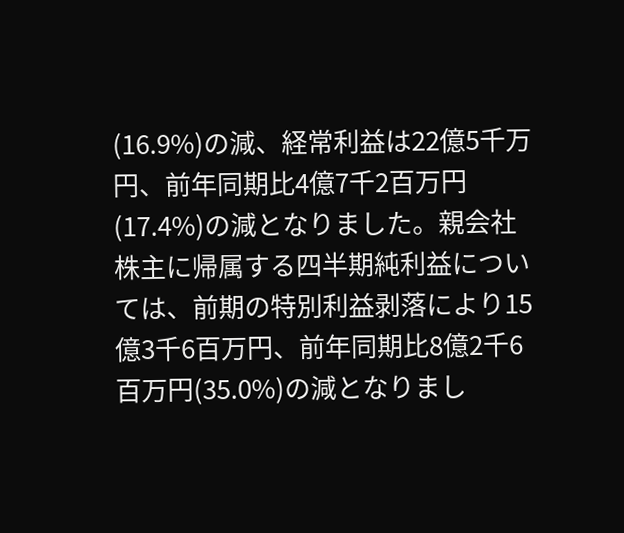(16.9%)の減、経常利益は22億5千万円、前年同期比4億7千2百万円(17.4%)の減となりました。親会社株主に帰属する四半期純利益については、前期の特別利益剥落により15億3千6百万円、前年同期比8億2千6百万円(35.0%)の減となりまし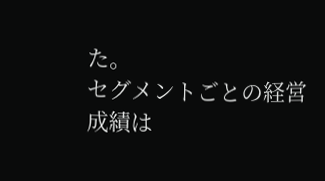た。
セグメントごとの経営成績は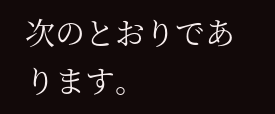次のとおりであります。